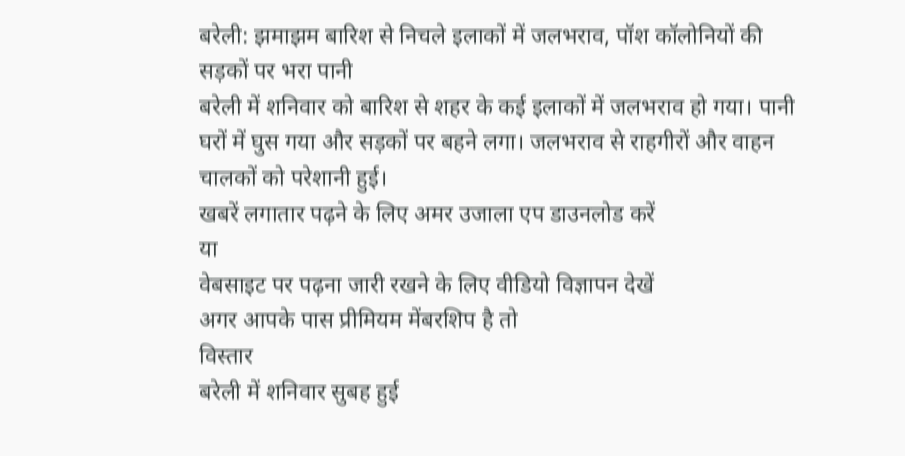बरेली: झमाझम बारिश से निचले इलाकों में जलभराव, पॉश कॉलोनियों की सड़कों पर भरा पानी
बरेली में शनिवार को बारिश से शहर के कई इलाकों में जलभराव हो गया। पानी घरों में घुस गया और सड़कों पर बहने लगा। जलभराव से राहगीरों और वाहन चालकों को परेशानी हुई।
खबरें लगातार पढ़ने के लिए अमर उजाला एप डाउनलोड करें
या
वेबसाइट पर पढ़ना जारी रखने के लिए वीडियो विज्ञापन देखें
अगर आपके पास प्रीमियम मेंबरशिप है तो
विस्तार
बरेली में शनिवार सुबह हुई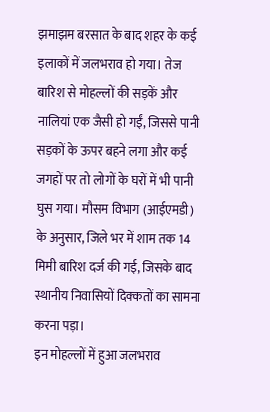झमाझम बरसात के बाद शहर के कई इलाकों में जलभराव हो गया। तेज बारिश से मोहल्लों की सड़कें और नालियां एक जैसी हो गईं, जिससे पानी सड़कों के ऊपर बहने लगा और कई जगहों पर तो लोगों के घरों में भी पानी घुस गया। मौसम विभाग (आईएमडी) के अनुसार, जिले भर में शाम तक 14 मिमी बारिश दर्ज की गई, जिसके बाद स्थानीय निवासियों दिक्कतों का सामना करना पड़ा।
इन मोहल्लों में हुआ जलभराव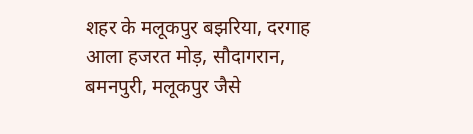शहर के मलूकपुर बझरिया, दरगाह आला हजरत मोड़, सौदागरान, बमनपुरी, मलूकपुर जैसे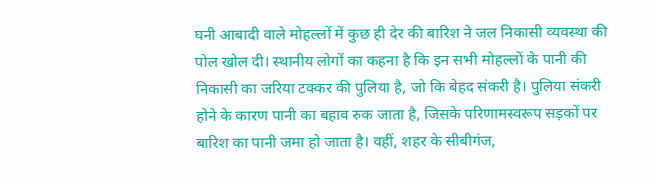घनी आबादी वाले मोहल्लों में कुछ ही देर की बारिश ने जल निकासी व्यवस्था की पोल खोल दी। स्थानीय लोगों का कहना है कि इन सभी मोहल्लों के पानी की निकासी का जरिया टक्कर की पुलिया है, जो कि बेहद संकरी है। पुलिया संकरी होने के कारण पानी का बहाव रुक जाता है, जिसके परिणामस्वरूप सड़कों पर बारिश का पानी जमा हो जाता है। वहीं, शहर के सीबीगंज,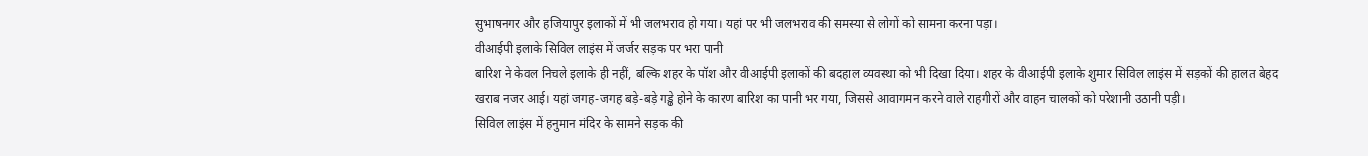सुभाषनगर और हजियापुर इलाकों में भी जलभराव हो गया। यहां पर भी जलभराव की समस्या से लोगों को सामना करना पड़ा।
वीआईपी इलाके सिविल लाइंस में जर्जर सड़क पर भरा पानी
बारिश ने केवल निचले इलाके ही नहीं, बल्कि शहर के पॉश और वीआईपी इलाकों की बदहाल व्यवस्था को भी दिखा दिया। शहर के वीआईपी इलाके शुमार सिविल लाइंस में सड़कों की हालत बेहद खराब नजर आई। यहां जगह-जगह बड़े-बड़े गड्ढे होने के कारण बारिश का पानी भर गया, जिससे आवागमन करने वाले राहगीरों और वाहन चालकों को परेशानी उठानी पड़ी।
सिविल लाइंस में हनुमान मंदिर के सामने सड़क की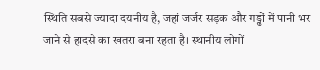स्थिति सबसे ज्यादा दयनीय है, जहां जर्जर सड़क और गड्ढों में पानी भर जाने से हादसे का खतरा बना रहता है। स्थानीय लोगों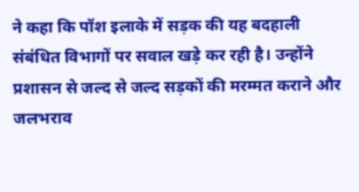ने कहा कि पॉश इलाके में सड़क की यह बदहाली संबंधित विभागों पर सवाल खड़े कर रही है। उन्होंने प्रशासन से जल्द से जल्द सड़कों की मरम्मत कराने और जलभराव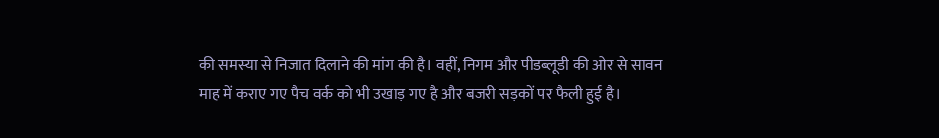की समस्या से निजात दिलाने की मांग की है। वहीं, निगम और पीडब्लूडी की ओर से सावन माह में कराए गए पैच वर्क को भी उखाड़ गए है और बजरी सड़कों पर फैली हुई है।